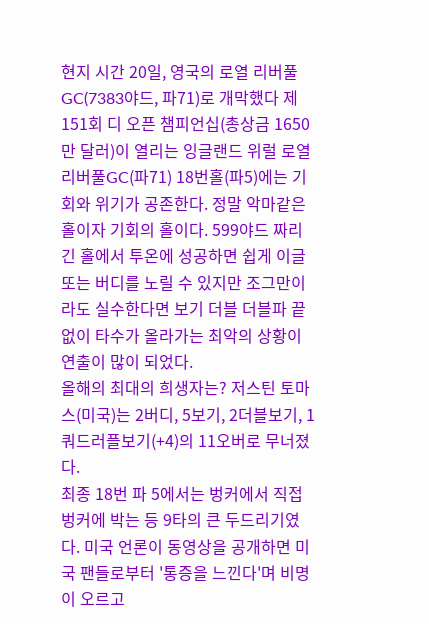현지 시간 20일, 영국의 로열 리버풀 GC(7383야드, 파71)로 개막했다 제151회 디 오픈 챔피언십(총상금 1650만 달러)이 열리는 잉글랜드 위럴 로열 리버풀GC(파71) 18번홀(파5)에는 기회와 위기가 공존한다. 정말 악마같은 홀이자 기회의 홀이다. 599야드 짜리 긴 홀에서 투온에 성공하면 쉽게 이글 또는 버디를 노릴 수 있지만 조그만이라도 실수한다면 보기 더블 더블파 끝없이 타수가 올라가는 최악의 상황이 연출이 많이 되었다.
올해의 최대의 희생자는? 저스틴 토마스(미국)는 2버디, 5보기, 2더블보기, 1쿼드러플보기(+4)의 11오버로 무너졌다.
최종 18번 파 5에서는 벙커에서 직접 벙커에 박는 등 9타의 큰 두드리기였다. 미국 언론이 동영상을 공개하면 미국 팬들로부터 '통증을 느낀다'며 비명이 오르고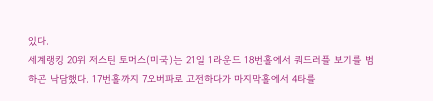있다.
세계랭킹 20위 저스틴 토머스(미국)는 21일 1라운드 18번홀에서 쿼드러플 보기를 범하곤 낙담했다. 17번홀까지 7오버파로 고전하다가 마지막홀에서 4타를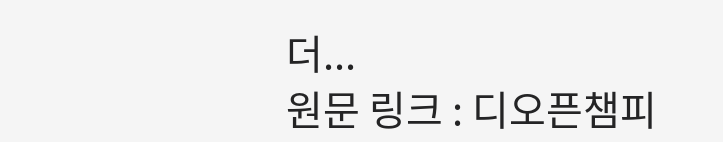더...
원문 링크 : 디오픈챔피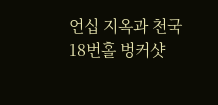언십 지옥과 천국 18번홀 벙커샷